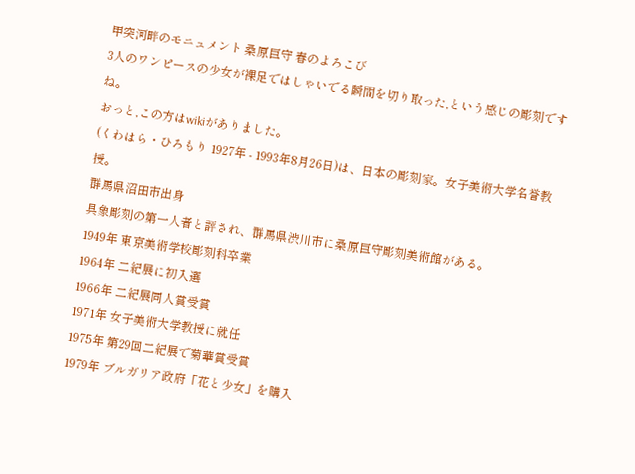甲突河畔のモニュメント 桑原巨守 春のよろこび
3人のワンピースの少女が裸足ではしゃいでる瞬間を切り取った,という感じの彫刻ですね。
おっと,この方はwikiがありました。
(くわはら・ひろもり 1927年 - 1993年8月26日)は、日本の彫刻家。女子美術大学名誉教授。
群馬県沼田市出身
具象彫刻の第一人者と評され、群馬県渋川市に桑原巨守彫刻美術館がある。
1949年 東京美術学校彫刻科卒業
1964年 二紀展に初入選
1966年 二紀展同人賞受賞
1971年 女子美術大学教授に就任
1975年 第29回二紀展で菊華賞受賞
1979年 ブルガリア政府「花と少女」を購入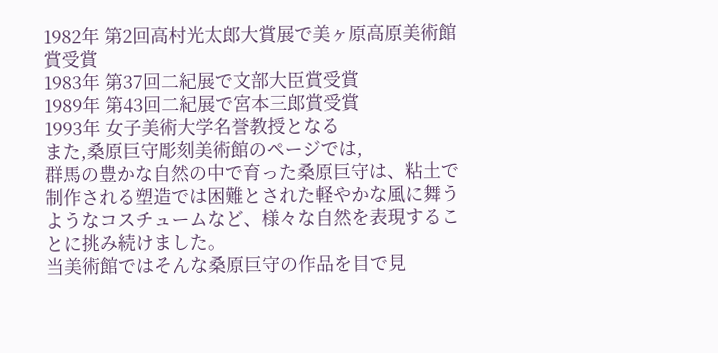1982年 第2回高村光太郎大賞展で美ヶ原高原美術館賞受賞
1983年 第37回二紀展で文部大臣賞受賞
1989年 第43回二紀展で宮本三郎賞受賞
1993年 女子美術大学名誉教授となる
また,桑原巨守彫刻美術館のページでは,
群馬の豊かな自然の中で育った桑原巨守は、粘土で制作される塑造では困難とされた軽やかな風に舞うようなコスチュームなど、様々な自然を表現することに挑み続けました。
当美術館ではそんな桑原巨守の作品を目で見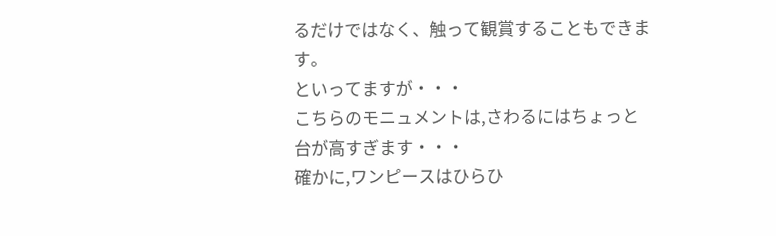るだけではなく、触って観賞することもできます。
といってますが・・・
こちらのモニュメントは,さわるにはちょっと台が高すぎます・・・
確かに,ワンピースはひらひ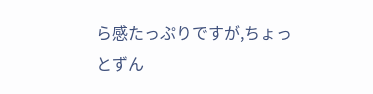ら感たっぷりですが,ちょっとずん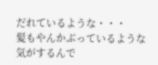だれているような・・・
髪もやんかぶっているような気がするんで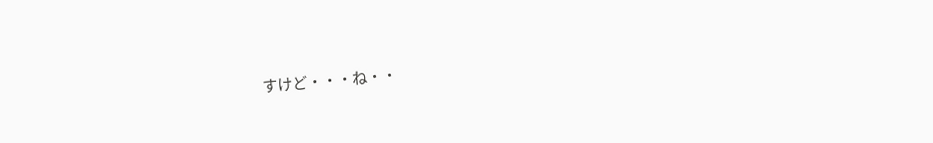すけど・・・ね・・